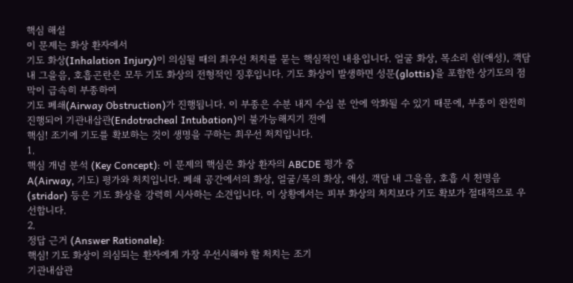핵심 해설
이 문제는 화상 환자에서
기도 화상(Inhalation Injury)이 의심될 때의 최우선 처치를 묻는 핵심적인 내용입니다. 얼굴 화상, 목소리 쉼(애성), 객담 내 그을음, 호흡곤란은 모두 기도 화상의 전형적인 징후입니다. 기도 화상이 발생하면 성문(glottis)을 포함한 상기도의 점막이 급속히 부종하여
기도 폐쇄(Airway Obstruction)가 진행됩니다. 이 부종은 수분 내지 수십 분 안에 악화될 수 있기 때문에, 부종이 완전히 진행되어 기관내삽관(Endotracheal Intubation)이 불가능해지기 전에
핵심! 조기에 기도를 확보하는 것이 생명을 구하는 최우선 처치입니다.
1.
핵심 개념 분석 (Key Concept): 이 문제의 핵심은 화상 환자의 ABCDE 평가 중
A(Airway, 기도) 평가와 처치입니다. 폐쇄 공간에서의 화상, 얼굴/목의 화상, 애성, 객담 내 그을음, 호흡 시 천명음(stridor) 등은 기도 화상을 강력히 시사하는 소견입니다. 이 상황에서는 피부 화상의 처치보다 기도 확보가 절대적으로 우선합니다.
2.
정답 근거 (Answer Rationale):
핵심! 기도 화상이 의심되는 환자에게 가장 우선시해야 할 처치는 조기
기관내삽관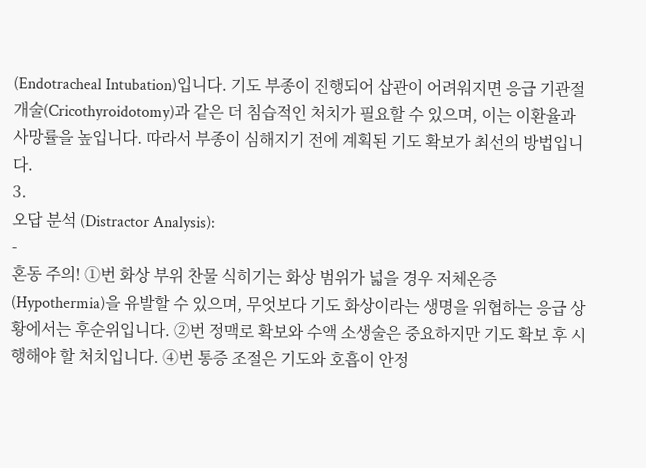(Endotracheal Intubation)입니다. 기도 부종이 진행되어 삽관이 어려워지면 응급 기관절개술(Cricothyroidotomy)과 같은 더 침습적인 처치가 필요할 수 있으며, 이는 이환율과 사망률을 높입니다. 따라서 부종이 심해지기 전에 계획된 기도 확보가 최선의 방법입니다.
3.
오답 분석 (Distractor Analysis):
-
혼동 주의! ①번 화상 부위 찬물 식히기는 화상 범위가 넓을 경우 저체온증(Hypothermia)을 유발할 수 있으며, 무엇보다 기도 화상이라는 생명을 위협하는 응급 상황에서는 후순위입니다. ②번 정맥로 확보와 수액 소생술은 중요하지만 기도 확보 후 시행해야 할 처치입니다. ④번 통증 조절은 기도와 호흡이 안정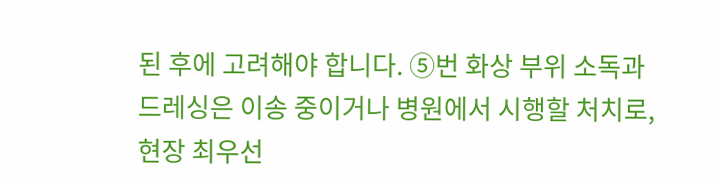된 후에 고려해야 합니다. ⑤번 화상 부위 소독과 드레싱은 이송 중이거나 병원에서 시행할 처치로, 현장 최우선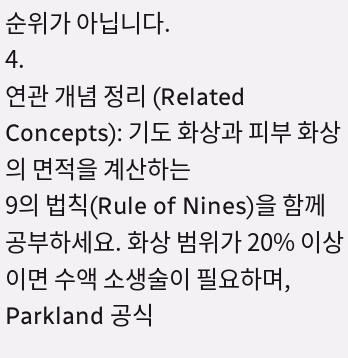순위가 아닙니다.
4.
연관 개념 정리 (Related Concepts): 기도 화상과 피부 화상의 면적을 계산하는
9의 법칙(Rule of Nines)을 함께 공부하세요. 화상 범위가 20% 이상이면 수액 소생술이 필요하며,
Parkland 공식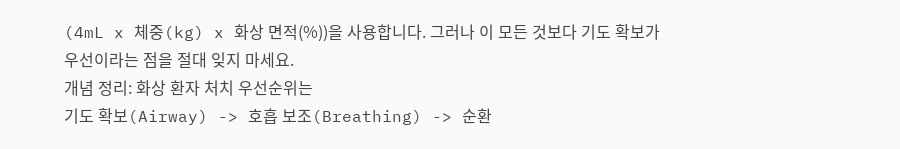(4mL x 체중(kg) x 화상 면적(%))을 사용합니다. 그러나 이 모든 것보다 기도 확보가 우선이라는 점을 절대 잊지 마세요.
개념 정리: 화상 환자 처치 우선순위는
기도 확보(Airway) -> 호흡 보조(Breathing) -> 순환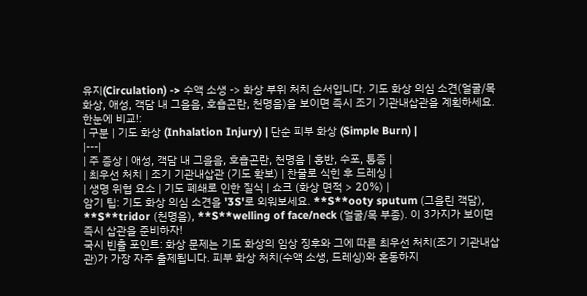유지(Circulation) -> 수액 소생 -> 화상 부위 처치 순서입니다. 기도 화상 의심 소견(얼굴/목 화상, 애성, 객담 내 그을음, 호흡곤란, 천명음)을 보이면 즉시 조기 기관내삽관을 계획하세요.
한눈에 비교!:
| 구분 | 기도 화상 (Inhalation Injury) | 단순 피부 화상 (Simple Burn) |
|---|
| 주 증상 | 애성, 객담 내 그을음, 호흡곤란, 천명음 | 홍반, 수포, 통증 |
| 최우선 처치 | 조기 기관내삽관 (기도 확보) | 찬물로 식힌 후 드레싱 |
| 생명 위협 요소 | 기도 폐쇄로 인한 질식 | 쇼크 (화상 면적 > 20%) |
암기 팁: 기도 화상 의심 소견을 '3S'로 외워보세요. **S**ooty sputum (그을린 객담), **S**tridor (천명음), **S**welling of face/neck (얼굴/목 부종). 이 3가지가 보이면 즉시 삽관을 준비하자!
국시 빈출 포인트: 화상 문제는 기도 화상의 임상 징후와 그에 따른 최우선 처치(조기 기관내삽관)가 가장 자주 출제됩니다. 피부 화상 처치(수액 소생, 드레싱)와 혼동하지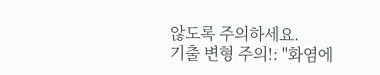않도록 주의하세요.
기출 변형 주의!: "화염에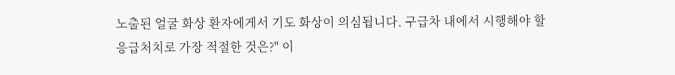노출된 얼굴 화상 환자에게서 기도 화상이 의심됩니다. 구급차 내에서 시행해야 할 응급처치로 가장 적절한 것은?" 이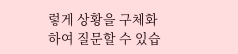렇게 상황을 구체화하여 질문할 수 있습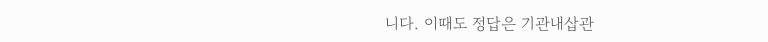니다. 이때도 정답은 기관내삽관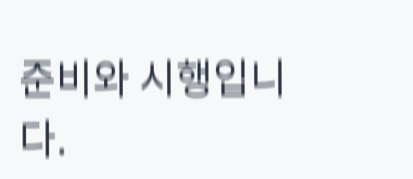준비와 시행입니다.